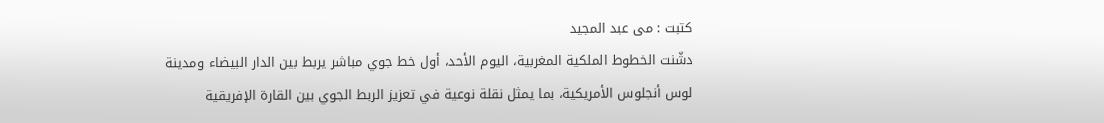كتبت : مى عبد المجيد
دشّنت الخطوط الملكية المغربية، اليوم الأحد، أول خط جوي مباشر يربط بين الدار البيضاء ومدينة لوس أنجلوس الأمريكية، بما يمثل نقلة نوعية في تعزيز الربط الجوي بين القارة الإفريقية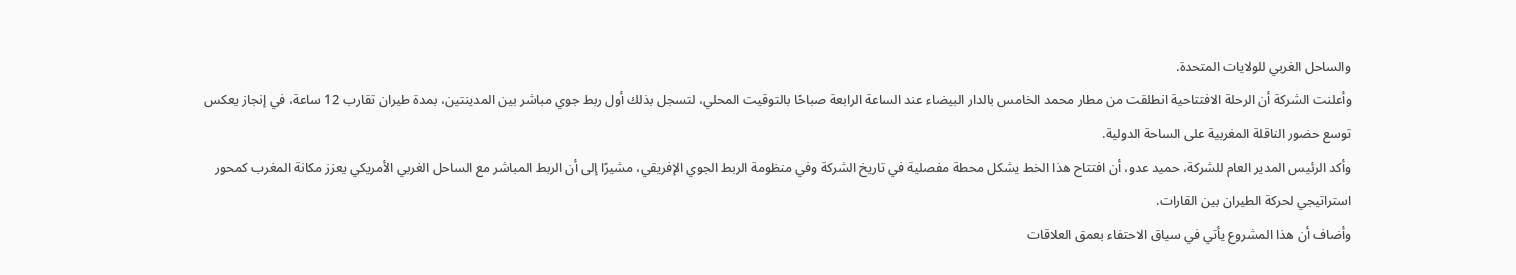والساحل الغربي للولايات المتحدة.
وأعلنت الشركة أن الرحلة الافتتاحية انطلقت من مطار محمد الخامس بالدار البيضاء عند الساعة الرابعة صباحًا بالتوقيت المحلي، لتسجل بذلك أول ربط جوي مباشر بين المدينتين، بمدة طيران تقارب 12 ساعة، في إنجاز يعكس توسع حضور الناقلة المغربية على الساحة الدولية.
وأكد الرئيس المدير العام للشركة، حميد عدو، أن افتتاح هذا الخط يشكل محطة مفصلية في تاريخ الشركة وفي منظومة الربط الجوي الإفريقي، مشيرًا إلى أن الربط المباشر مع الساحل الغربي الأمريكي يعزز مكانة المغرب كمحور استراتيجي لحركة الطيران بين القارات.
وأضاف أن هذا المشروع يأتي في سياق الاحتفاء بعمق العلاقات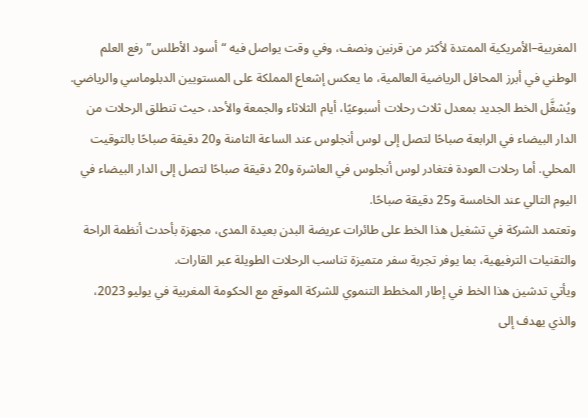المغربية–الأمريكية الممتدة لأكثر من قرنين ونصف، وفي وقت يواصل فيه “أسود الأطلس” رفع العلم الوطني في أبرز المحافل الرياضية العالمية، ما يعكس إشعاع المملكة على المستويين الدبلوماسي والرياضي.
ويُشغَّل الخط الجديد بمعدل ثلاث رحلات أسبوعيًا، أيام الثلاثاء والجمعة والأحد، حيث تنطلق الرحلات من الدار البيضاء في الرابعة صباحًا لتصل إلى لوس أنجلوس عند الساعة الثامنة و20 دقيقة صباحًا بالتوقيت المحلي. أما رحلات العودة فتغادر لوس أنجلوس في العاشرة و20 دقيقة صباحًا لتصل إلى الدار البيضاء في اليوم التالي عند الخامسة و25 دقيقة صباحًا.
وتعتمد الشركة في تشغيل هذا الخط على طائرات عريضة البدن بعيدة المدى، مجهزة بأحدث أنظمة الراحة والتقنيات الترفيهية، بما يوفر تجربة سفر متميزة تناسب الرحلات الطويلة عبر القارات.
ويأتي تدشين هذا الخط في إطار المخطط التنموي للشركة الموقع مع الحكومة المغربية في يوليو 2023، والذي يهدف إلى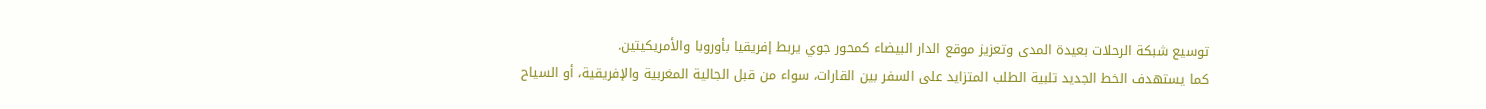توسيع شبكة الرحلات بعيدة المدى وتعزيز موقع الدار البيضاء كمحور جوي يربط إفريقيا بأوروبا والأمريكيتين.
كما يستهدف الخط الجديد تلبية الطلب المتزايد على السفر بين القارات، سواء من قبل الجالية المغربية والإفريقية، أو السياح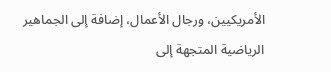الأمريكيين، ورجال الأعمال، إضافة إلى الجماهير الرياضية المتجهة إلى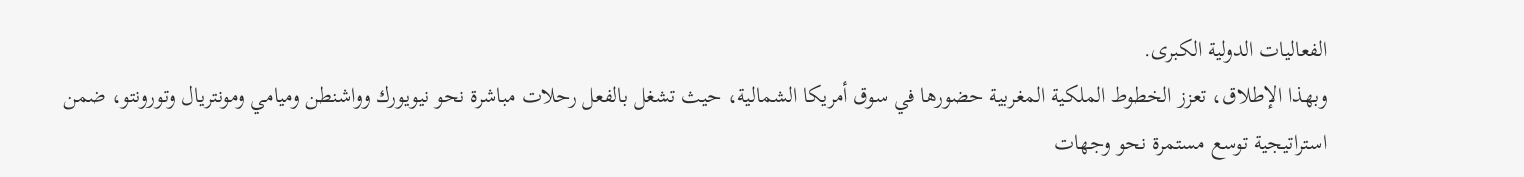الفعاليات الدولية الكبرى.
وبهذا الإطلاق، تعزز الخطوط الملكية المغربية حضورها في سوق أمريكا الشمالية، حيث تشغل بالفعل رحلات مباشرة نحو نيويورك وواشنطن وميامي ومونتريال وتورونتو، ضمن استراتيجية توسع مستمرة نحو وجهات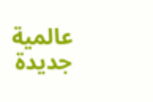عالمية جديدة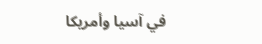في آسيا وأمريكا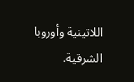اللاتينية وأوروبا الشرقية.